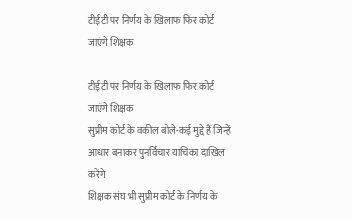टीईटी पर निर्णय के खिलाफ फिर कोर्ट जाएंगे शिक्षक

टीईटी पर निर्णय के खिलाफ फिर कोर्ट जाएंगे शिक्षक
सुप्रीम कोर्ट के वकील बोले-कई मुद्दे हैं जिन्हें आधार बनाकर पुनर्विचार याचिका दाखिल करेंगे
शिक्षक संघ भी सुप्रीम कोर्ट के निर्णय के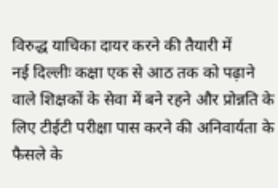विरुद्ध याचिका दायर करने की तैयारी में
नई दिल्लीः कक्षा एक से आठ तक को पढ़ाने वाले शिक्षकों के सेवा में बने रहने और प्रोन्नति के लिए टीईटी परीक्षा पास करने की अनिवार्यता के फैसले के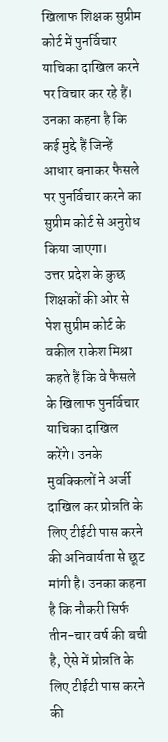खिलाफ शिक्षक सुप्रीम कोर्ट में पुनर्विचार याचिका दाखिल करने पर विचार कर रहे हैं। उनका कहना है कि कई मुद्दे हैं जिन्हें आधार बनाकर फैसले पर पुनर्विचार करने का सुप्रीम कोर्ट से अनुरोध किया जाएगा।
उत्तर प्रदेश के कुछ शिक्षकों की ओर से पेश सुप्रीम कोर्ट के वकील राकेश मिश्रा कहते हैं कि वे फैसले के खिलाफ पुनर्विचार याचिका दाखिल करेंगे। उनके मुवक्किलों ने अर्जी दाखिल कर प्रोन्नति के लिए टीईटी पास करने की अनिवार्यता से छूट मांगी है। उनका कहना है कि नौकरी सिर्फ तीन-चार वर्ष की बची
है, ऐसे में प्रोन्नति के लिए टीईटी पास करने की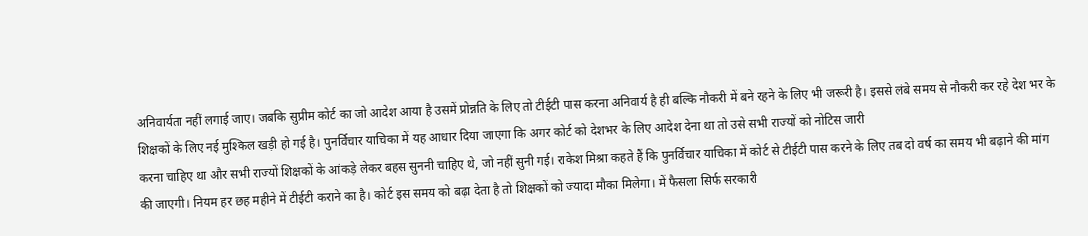अनिवार्यता नहीं लगाई जाए। जबकि सुप्रीम कोर्ट का जो आदेश आया है उसमें प्रोन्नति के लिए तो टीईटी पास करना अनिवार्य है ही बल्कि नौकरी में बने रहने के लिए भी जरूरी है। इससे लंबे समय से नौकरी कर रहे देश भर के शिक्षकों के लिए नई मुश्किल खड़ी हो गई है। पुनर्विचार याचिका में यह आधार दिया जाएगा कि अगर कोर्ट को देशभर के लिए आदेश देना था तो उसे सभी राज्यों को नोटिस जारी
करना चाहिए था और सभी राज्यों शिक्षकों के आंकड़े लेकर बहस सुननी चाहिए थे, जो नहीं सुनी गई। राकेश मिश्रा कहते हैं कि पुनर्विचार याचिका में कोर्ट से टीईटी पास करने के लिए तब दो वर्ष का समय भी बढ़ाने की मांग की जाएगी। नियम हर छह महीने में टीईटी कराने का है। कोर्ट इस समय को बढ़ा देता है तो शिक्षकों को ज्यादा मौका मिलेगा। में फैसला सिर्फ सरकारी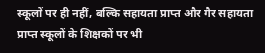स्कूलों पर ही नहीं, बल्कि सहायता प्राप्त और गैर सहायता प्राप्त स्कूलों के शिक्षकों पर भी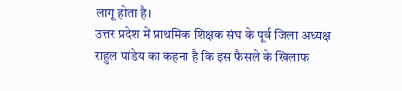लागू होता है।
उत्तर प्रदेश में प्राथमिक शिक्षक संघ के पूर्व जिला अध्यक्ष राहुल पांडेय का कहना है कि इस फैसले के खिलाफ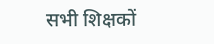सभी शिक्षकों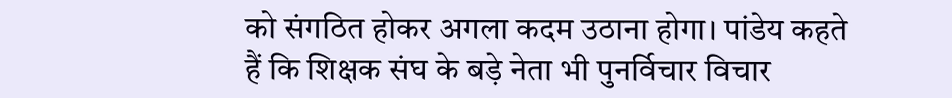को संगठित होकर अगला कदम उठाना होगा। पांडेय कहते हैं कि शिक्षक संघ के बड़े नेता भी पुनर्विचार विचार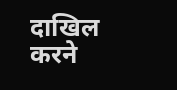दाखिल करने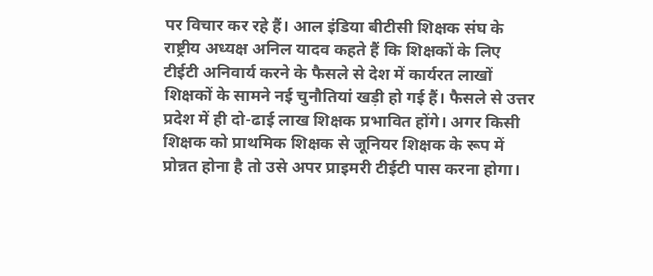पर विचार कर रहे हैं। आल इंडिया बीटीसी शिक्षक संघ के राष्ट्रीय अध्यक्ष अनिल यादव कहते हैं कि शिक्षकों के लिए टीईटी अनिवार्य करने के फैसले से देश में कार्यरत लाखों शिक्षकों के सामने नई चुनौतियां खड़ी हो गई हैं। फैसले से उत्तर प्रदेश में ही दो-ढाई लाख शिक्षक प्रभावित होंगे। अगर किसी शिक्षक को प्राथमिक शिक्षक से जूनियर शिक्षक के रूप में प्रोन्नत होना है तो उसे अपर प्राइमरी टीईटी पास करना होगा।